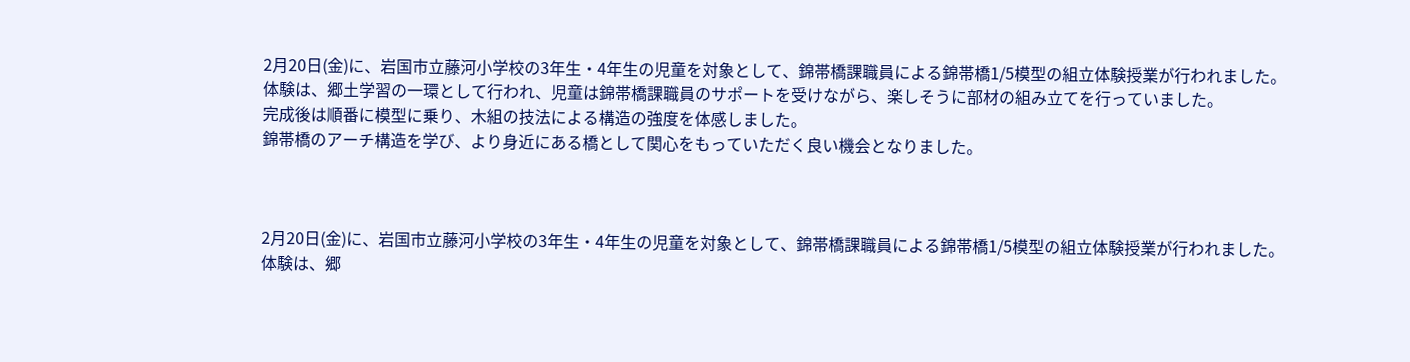2月20日(金)に、岩国市立藤河小学校の3年生・4年生の児童を対象として、錦帯橋課職員による錦帯橋1/5模型の組立体験授業が行われました。
体験は、郷土学習の一環として行われ、児童は錦帯橋課職員のサポートを受けながら、楽しそうに部材の組み立てを行っていました。
完成後は順番に模型に乗り、木組の技法による構造の強度を体感しました。
錦帯橋のアーチ構造を学び、より身近にある橋として関心をもっていただく良い機会となりました。



2月20日(金)に、岩国市立藤河小学校の3年生・4年生の児童を対象として、錦帯橋課職員による錦帯橋1/5模型の組立体験授業が行われました。
体験は、郷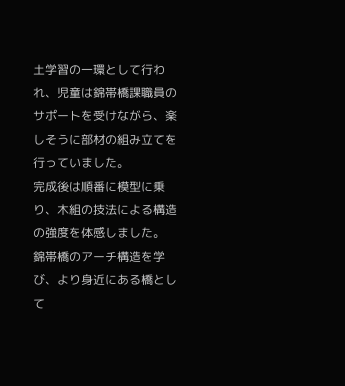土学習の一環として行われ、児童は錦帯橋課職員のサポートを受けながら、楽しそうに部材の組み立てを行っていました。
完成後は順番に模型に乗り、木組の技法による構造の強度を体感しました。
錦帯橋のアーチ構造を学び、より身近にある橋として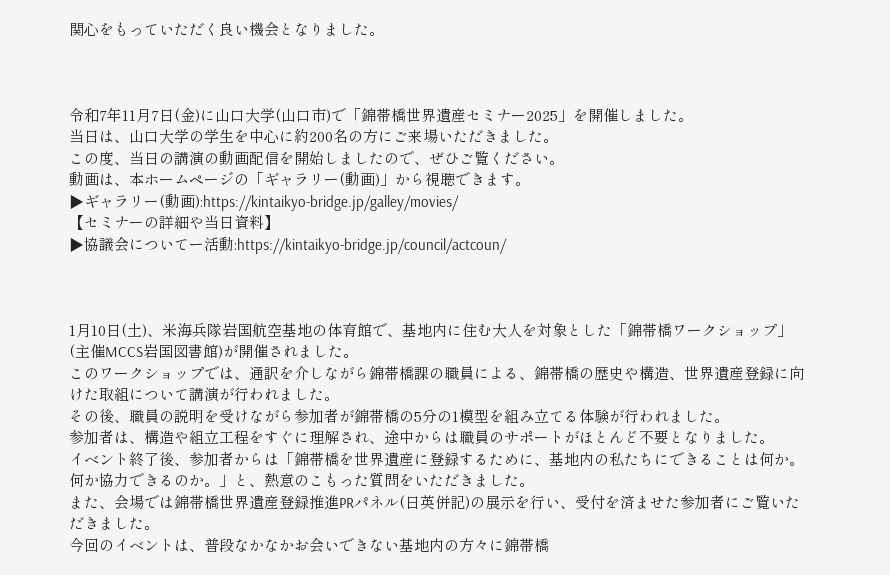関心をもっていただく良い機会となりました。



令和7年11月7日(金)に山口大学(山口市)で「錦帯橋世界遺産セミナー2025」を開催しました。
当日は、山口大学の学生を中心に約200名の方にご来場いただきました。
この度、当日の講演の動画配信を開始しましたので、ぜひご覧ください。
動画は、本ホームページの「ギャラリー(動画)」から視聴できます。
▶ギャラリー(動画):https://kintaikyo-bridge.jp/galley/movies/
【セミナーの詳細や当日資料】
▶協議会についてー活動:https://kintaikyo-bridge.jp/council/actcoun/



1月10日(土)、米海兵隊岩国航空基地の体育館で、基地内に住む大人を対象とした「錦帯橋ワークショップ」(主催MCCS岩国図書館)が開催されました。
このワークショップでは、通訳を介しながら錦帯橋課の職員による、錦帯橋の歴史や構造、世界遺産登録に向けた取組について講演が行われました。
その後、職員の説明を受けながら参加者が錦帯橋の5分の1模型を組み立てる体験が行われました。
参加者は、構造や組立工程をすぐに理解され、途中からは職員のサポートがほとんど不要となりました。
イベント終了後、参加者からは「錦帯橋を世界遺産に登録するために、基地内の私たちにできることは何か。何か協力できるのか。」と、熱意のこもった質問をいただきました。
また、会場では錦帯橋世界遺産登録推進PRパネル(日英併記)の展示を行い、受付を済ませた参加者にご覧いただきました。
今回のイベントは、普段なかなかお会いできない基地内の方々に錦帯橋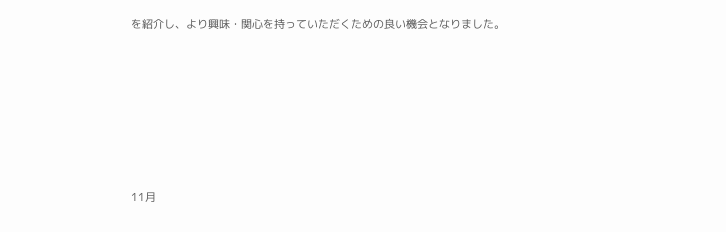を紹介し、より興味・関心を持っていただくための良い機会となりました。







11月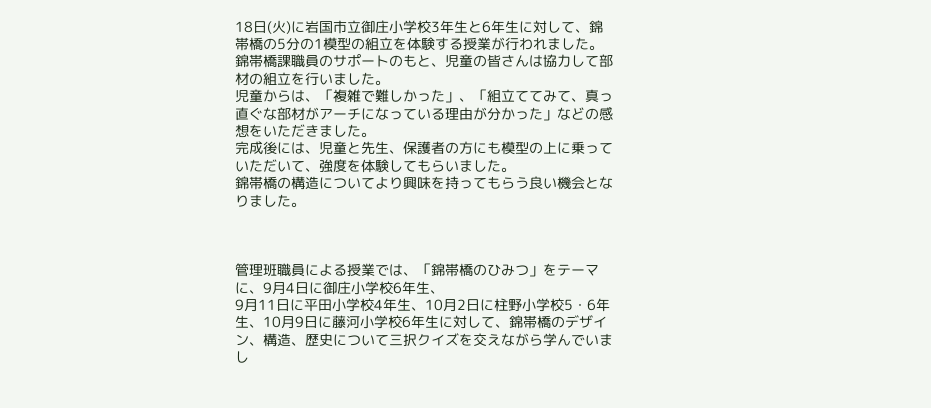18日(火)に岩国市立御庄小学校3年生と6年生に対して、錦帯橋の5分の1模型の組立を体験する授業が行われました。
錦帯橋課職員のサポートのもと、児童の皆さんは協力して部材の組立を行いました。
児童からは、「複雑で難しかった」、「組立ててみて、真っ直ぐな部材がアーチになっている理由が分かった」などの感想をいただきました。
完成後には、児童と先生、保護者の方にも模型の上に乗っていただいて、強度を体験してもらいました。
錦帯橋の構造についてより興味を持ってもらう良い機会となりました。



管理班職員による授業では、「錦帯橋のひみつ」をテーマに、9月4日に御庄小学校6年生、
9月11日に平田小学校4年生、10月2日に柱野小学校5・6年生、10月9日に藤河小学校6年生に対して、錦帯橋のデザイン、構造、歴史について三択クイズを交えながら学んでいまし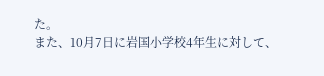た。
また、10月7日に岩国小学校4年生に対して、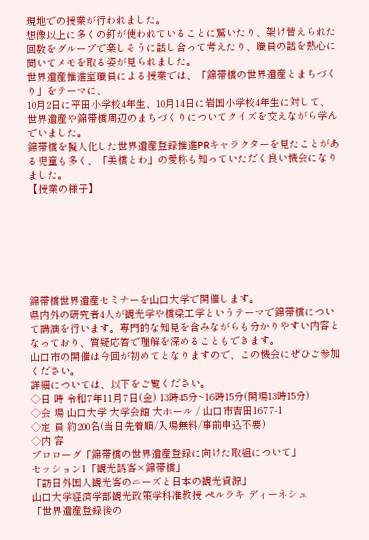現地での授業が行われました。
想像以上に多くの釘が使われていることに驚いたり、架け替えられた回数をグループで楽しそうに話し合って考えたり、職員の話を熱心に聞いてメモを取る姿が見られました。
世界遺産推進室職員による授業では、「錦帯橋の世界遺産とまちづくり」をテーマに、
10月2日に平田小学校4年生、10月14日に岩国小学校4年生に対して、世界遺産や錦帯橋周辺のまちづくりについてクイズを交えながら学んでいました。
錦帯橋を擬人化した世界遺産登録推進PRキャラクターを見たことがある児童も多く、「美橋とわ」の愛称も知っていただく良い機会になりました。
【授業の様子】







錦帯橋世界遺産セミナーを山口大学で開催します。
県内外の研究者4人が観光学や橋梁工学というテーマで錦帯橋について講演を行います。専門的な知見を含みながらも分かりやすい内容となっており、質疑応答で理解を深めることもできます。
山口市の開催は今回が初めてとなりますので、この機会にぜひご参加ください。
詳細については、以下をご覧ください。
◇日 時 令和7年11月7日(金) 13時45分~16時15分(開場13時15分)
◇会 場 山口大学 大学会館 大ホール / 山口市吉田1677-1
◇定 員 約200名(当日先着順/入場無料/事前申込不要)
◇内 容
プロローグ「錦帯橋の世界遺産登録に向けた取組について」
セッション1「観光誘客×錦帯橋」
「訪日外国人観光客のニーズと日本の観光資源」
山口大学経済学部観光政策学科准教授 ペルラキ ディーネシュ
「世界遺産登録後の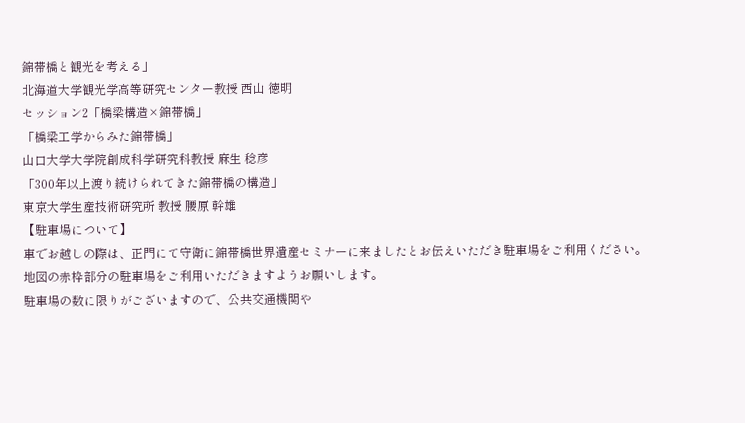錦帯橋と観光を考える」
北海道大学観光学高等研究センター教授 西山 徳明
セッション2「橋梁構造×錦帯橋」
「橋梁工学からみた錦帯橋」
山口大学大学院創成科学研究科教授 麻生 稔彦
「300年以上渡り続けられてきた錦帯橋の構造」
東京大学生産技術研究所 教授 腰原 幹雄
【駐車場について】
車でお越しの際は、正門にて守衛に錦帯橋世界遺産セミナーに来ましたとお伝えいただき駐車場をご利用ください。
地図の赤枠部分の駐車場をご利用いただきますようお願いします。
駐車場の数に限りがございますので、公共交通機関や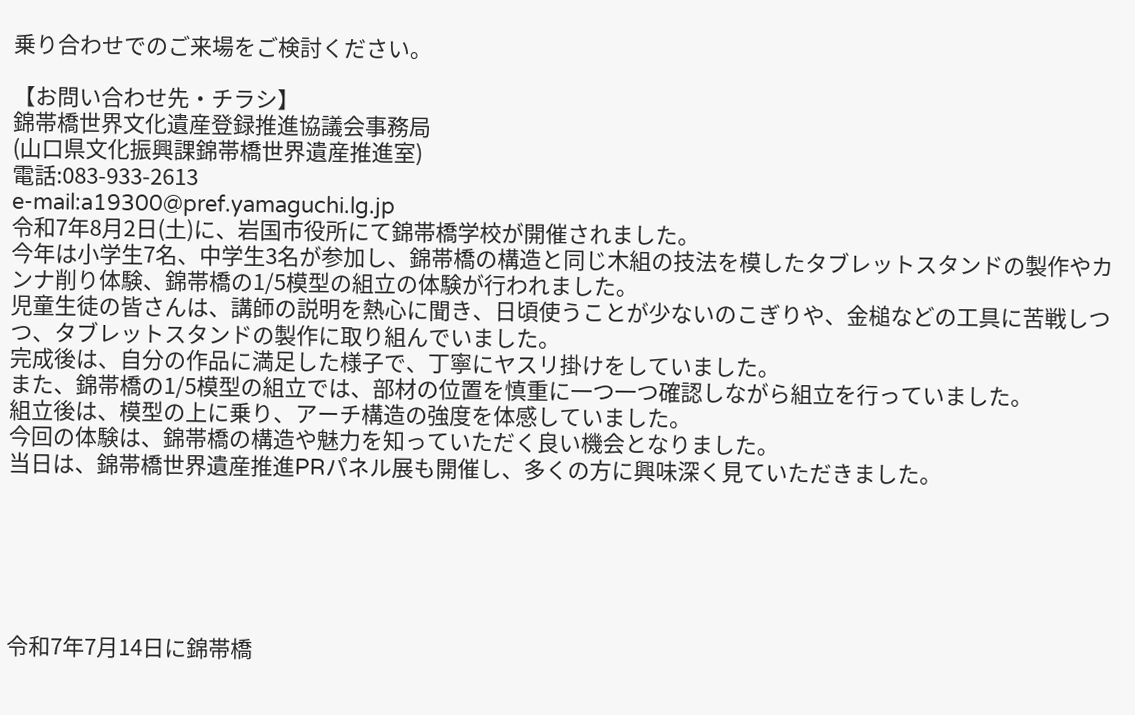乗り合わせでのご来場をご検討ください。

【お問い合わせ先・チラシ】
錦帯橋世界文化遺産登録推進協議会事務局
(山口県文化振興課錦帯橋世界遺産推進室)
電話:083-933-2613
e-mail:a19300@pref.yamaguchi.lg.jp
令和7年8月2日(土)に、岩国市役所にて錦帯橋学校が開催されました。
今年は小学生7名、中学生3名が参加し、錦帯橋の構造と同じ木組の技法を模したタブレットスタンドの製作やカンナ削り体験、錦帯橋の1/5模型の組立の体験が行われました。
児童生徒の皆さんは、講師の説明を熱心に聞き、日頃使うことが少ないのこぎりや、金槌などの工具に苦戦しつつ、タブレットスタンドの製作に取り組んでいました。
完成後は、自分の作品に満足した様子で、丁寧にヤスリ掛けをしていました。
また、錦帯橋の1/5模型の組立では、部材の位置を慎重に一つ一つ確認しながら組立を行っていました。
組立後は、模型の上に乗り、アーチ構造の強度を体感していました。
今回の体験は、錦帯橋の構造や魅力を知っていただく良い機会となりました。
当日は、錦帯橋世界遺産推進PRパネル展も開催し、多くの方に興味深く見ていただきました。






令和7年7月14日に錦帯橋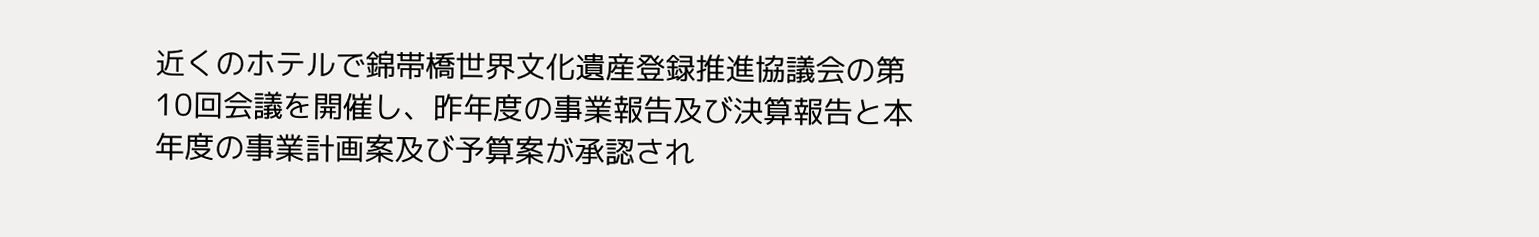近くのホテルで錦帯橋世界文化遺産登録推進協議会の第10回会議を開催し、昨年度の事業報告及び決算報告と本年度の事業計画案及び予算案が承認され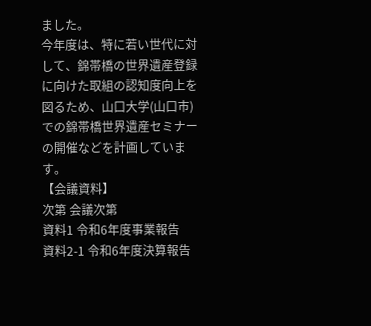ました。
今年度は、特に若い世代に対して、錦帯橋の世界遺産登録に向けた取組の認知度向上を図るため、山口大学(山口市)での錦帯橋世界遺産セミナーの開催などを計画しています。
【会議資料】
次第 会議次第
資料1 令和6年度事業報告
資料2-1 令和6年度決算報告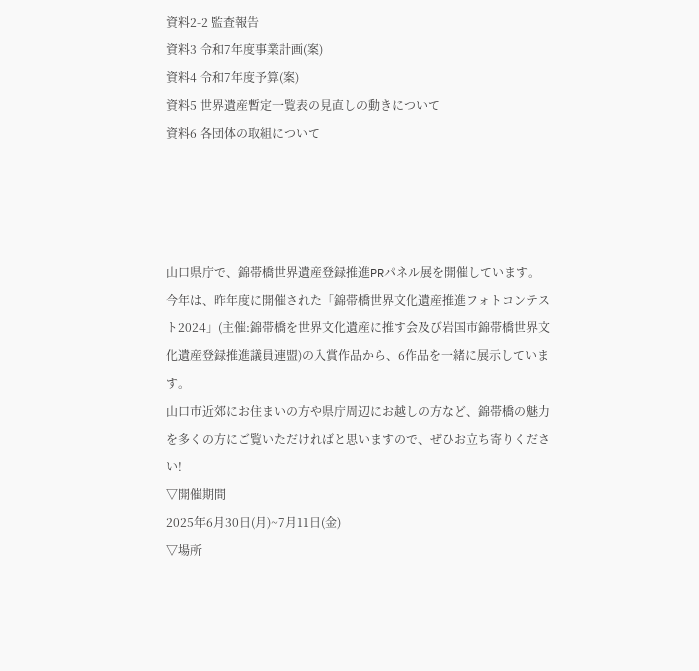資料2-2 監査報告
資料3 令和7年度事業計画(案)
資料4 令和7年度予算(案)
資料5 世界遺産暫定一覧表の見直しの動きについて
資料6 各団体の取組について




山口県庁で、錦帯橋世界遺産登録推進PRパネル展を開催しています。
今年は、昨年度に開催された「錦帯橋世界文化遺産推進フォトコンテスト2024」(主催:錦帯橋を世界文化遺産に推す会及び岩国市錦帯橋世界文化遺産登録推進議員連盟)の入賞作品から、6作品を一緒に展示しています。
山口市近郊にお住まいの方や県庁周辺にお越しの方など、錦帯橋の魅力を多くの方にご覧いただければと思いますので、ぜひお立ち寄りください!
▽開催期間
2025年6月30日(月)~7月11日(金)
▽場所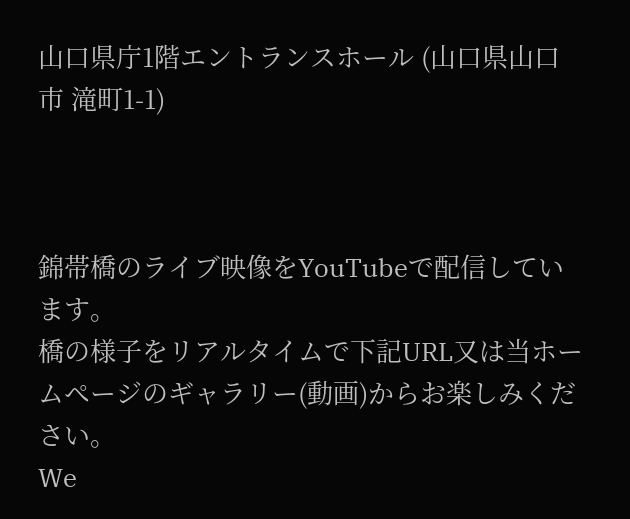山口県庁1階エントランスホール (山口県山口市 滝町1-1)



錦帯橋のライブ映像をYouTubeで配信しています。
橋の様子をリアルタイムで下記URL又は当ホームページのギャラリー(動画)からお楽しみください。
We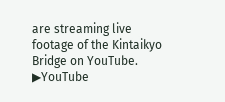are streaming live footage of the Kintaikyo Bridge on YouTube.
▶YouTube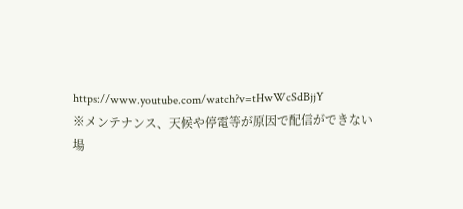https://www.youtube.com/watch?v=tHwWcSdBjjY
※メンテナンス、天候や停電等が原因で配信ができない場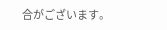合がございます。